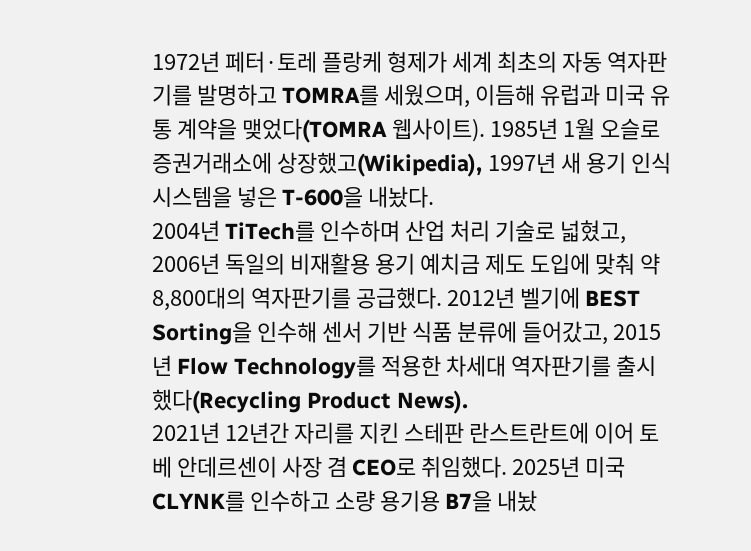1972년 페터·토레 플랑케 형제가 세계 최초의 자동 역자판기를 발명하고 TOMRA를 세웠으며, 이듬해 유럽과 미국 유통 계약을 맺었다(TOMRA 웹사이트). 1985년 1월 오슬로 증권거래소에 상장했고(Wikipedia), 1997년 새 용기 인식 시스템을 넣은 T-600을 내놨다.
2004년 TiTech를 인수하며 산업 처리 기술로 넓혔고, 2006년 독일의 비재활용 용기 예치금 제도 도입에 맞춰 약 8,800대의 역자판기를 공급했다. 2012년 벨기에 BEST Sorting을 인수해 센서 기반 식품 분류에 들어갔고, 2015년 Flow Technology를 적용한 차세대 역자판기를 출시했다(Recycling Product News).
2021년 12년간 자리를 지킨 스테판 란스트란트에 이어 토베 안데르센이 사장 겸 CEO로 취임했다. 2025년 미국 CLYNK를 인수하고 소량 용기용 B7을 내놨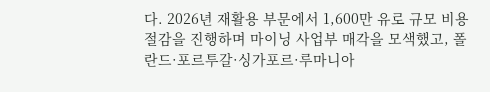다. 2026년 재활용 부문에서 1,600만 유로 규모 비용 절감을 진행하며 마이닝 사업부 매각을 모색했고, 폴란드·포르투갈·싱가포르·루마니아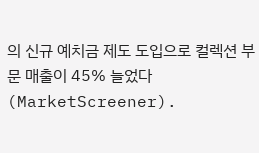의 신규 예치금 제도 도입으로 컬렉션 부문 매출이 45% 늘었다(MarketScreener).